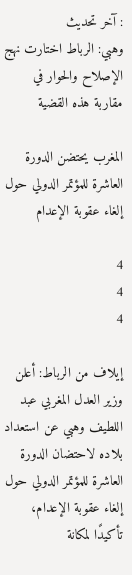: آخر تحديث
وهبي: الرباط اختارت نهج الإصلاح والحوار في مقاربة هذه القضية

المغرب يحتضن الدورة العاشرة للمؤتمر الدولي حول إلغاء عقوبة الإعدام

4
4
4

إيلاف من الرباط: أعلن وزير العدل المغربي عبد اللطيف وهبي عن استعداد بلاده لاحتضان الدورة العاشرة للمؤتمر الدولي حول إلغاء عقوبة الإعدام، تأكيدًا لمكانة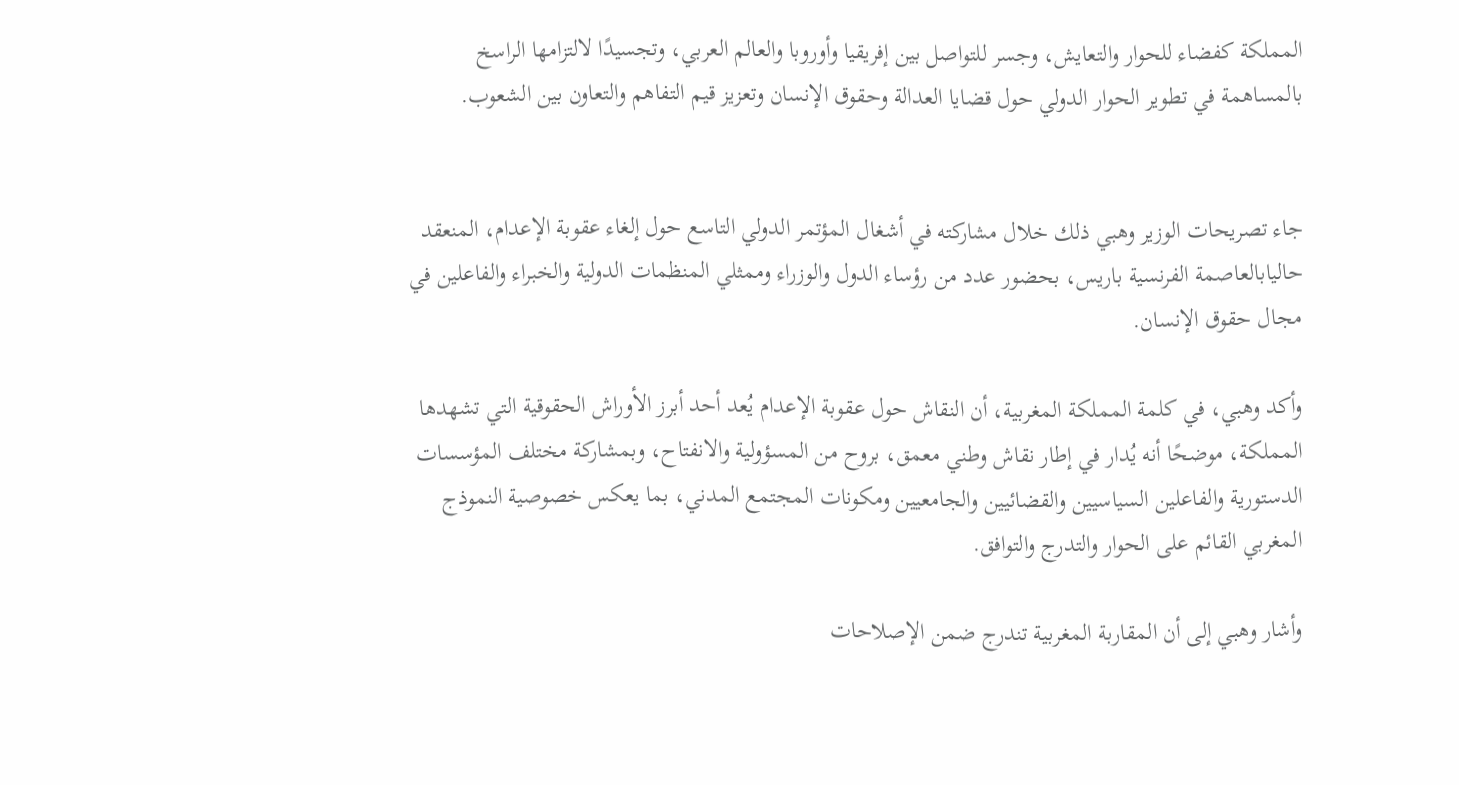المملكة كفضاء للحوار والتعايش، وجسر للتواصل بين إفريقيا وأوروبا والعالم العربي، وتجسيدًا لالتزامها الراسخ بالمساهمة في تطوير الحوار الدولي حول قضايا العدالة وحقوق الإنسان وتعزيز قيم التفاهم والتعاون بين الشعوب.


جاء تصريحات الوزير وهبي ذلك خلال مشاركته في أشغال المؤتمر الدولي التاسع حول إلغاء عقوبة الإعدام، المنعقد حاليابالعاصمة الفرنسية باريس، بحضور عدد من رؤساء الدول والوزراء وممثلي المنظمات الدولية والخبراء والفاعلين في مجال حقوق الإنسان.

وأكد وهبي، في كلمة المملكة المغربية، أن النقاش حول عقوبة الإعدام يُعد أحد أبرز الأوراش الحقوقية التي تشهدها المملكة، موضحًا أنه يُدار في إطار نقاش وطني معمق، بروح من المسؤولية والانفتاح، وبمشاركة مختلف المؤسسات الدستورية والفاعلين السياسيين والقضائيين والجامعيين ومكونات المجتمع المدني، بما يعكس خصوصية النموذج المغربي القائم على الحوار والتدرج والتوافق.

وأشار وهبي إلى أن المقاربة المغربية تندرج ضمن الإصلاحات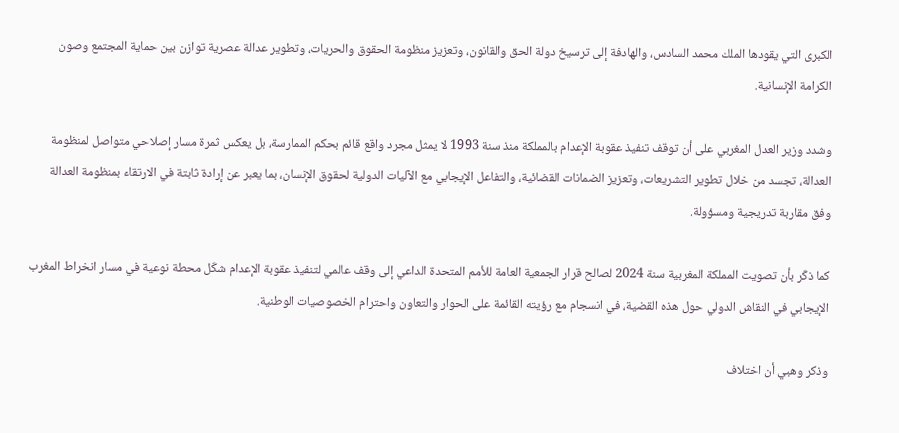الكبرى التي يقودها الملك محمد السادس، والهادفة إلى ترسيخ دولة الحق والقانون، وتعزيز منظومة الحقوق والحريات، وتطوير عدالة عصرية توازن بين حماية المجتمع وصون الكرامة الإنسانية.

وشدد وزير العدل المغربي على أن توقف تنفيذ عقوبة الإعدام بالمملكة منذ سنة 1993 لا يمثل مجرد واقع قائم بحكم الممارسة، بل يعكس ثمرة مسار إصلاحي متواصل لمنظومة العدالة، تجسد من خلال تطوير التشريعات، وتعزيز الضمانات القضائية، والتفاعل الإيجابي مع الآليات الدولية لحقوق الإنسان، بما يعبر عن إرادة ثابتة في الارتقاء بمنظومة العدالة وفق مقاربة تدريجية ومسؤولة.

كما ذكّر بأن تصويت المملكة المغربية سنة 2024 لصالح قرار الجمعية العامة للأمم المتحدة الداعي إلى وقف عالمي لتنفيذ عقوبة الإعدام شكّل محطة نوعية في مسار انخراط المغرب الإيجابي في النقاش الدولي حول هذه القضية، في انسجام مع رؤيته القائمة على الحوار والتعاون واحترام الخصوصيات الوطنية.

وذكر وهبي أن اختلاف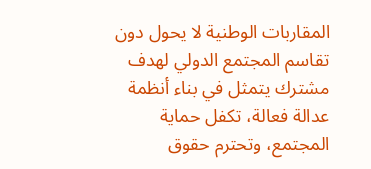المقاربات الوطنية لا يحول دون تقاسم المجتمع الدولي لهدف مشترك يتمثل في بناء أنظمة عدالة فعالة، تكفل حماية المجتمع، وتحترم حقوق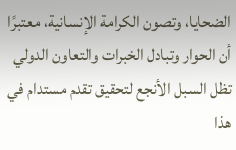الضحايا، وتصون الكرامة الإنسانية، معتبرًا أن الحوار وتبادل الخبرات والتعاون الدولي تظل السبل الأنجع لتحقيق تقدم مستدام في هذا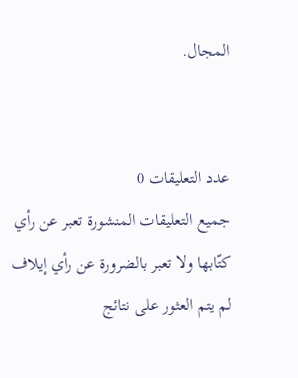المجال.


عدد التعليقات 0
جميع التعليقات المنشورة تعبر عن رأي كتّابها ولا تعبر بالضرورة عن رأي إيلاف
لم يتم العثور على نتائج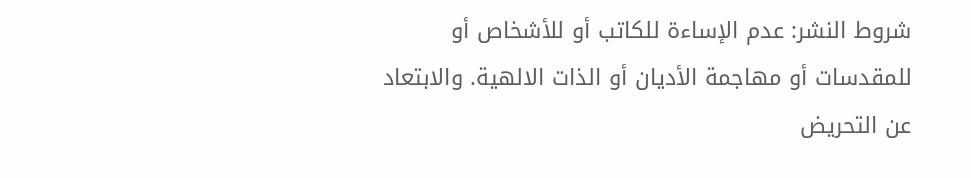شروط النشر: عدم الإساءة للكاتب أو للأشخاص أو للمقدسات أو مهاجمة الأديان أو الذات الالهية. والابتعاد عن التحريض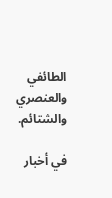الطائفي والعنصري والشتائم.

في أخبار